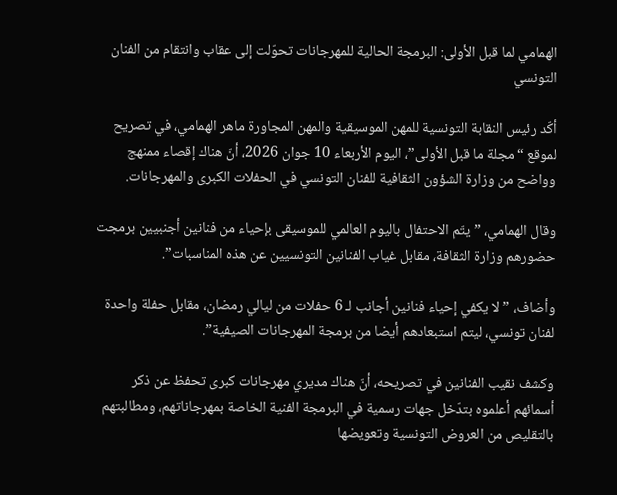الهمامي لما قبل الأولى: البرمجة الحالية للمهرجانات تحوّلت إلى عقاب وانتقام من الفنان التونسي

أكّد رئيس النقابة التونسية للمهن الموسيقية والمهن المجاورة ماهر الهمامي، في تصريح لموقع “مجلة ما قبل الأولى”، اليوم الأربعاء 10 جوان 2026، أنّ هناك إقصاء ممنهج وواضح من وزارة الشؤون الثقافية للفنان التونسي في الحفلات الكبرى والمهرجانات.

وقال الهمامي، ” يتّم الاحتفال باليوم العالمي للموسيقى بإحياء من فنانين أجنبيين برمجت حضورهم وزارة الثقافة، مقابل غياب الفنانين التونسيين عن هذه المناسبات”.

وأضاف، ” لا يكفي إحياء فنانين أجانب لـ 6 حفلات من ليالي رمضان، مقابل حفلة واحدة لفنان تونسي، ليتم استبعادهم أيضا من برمجة المهرجانات الصيفية”.

وكشف نقيب الفنانين في تصريحه، أنّ هناك مديري مهرجانات كبرى تحفظ عن ذكر أسمائهم أعلموه بتدّخل جهات رسمية في البرمجة الفنية الخاصة بمهرجاناتهم، ومطالبتهم بالتقليص من العروض التونسية وتعويضها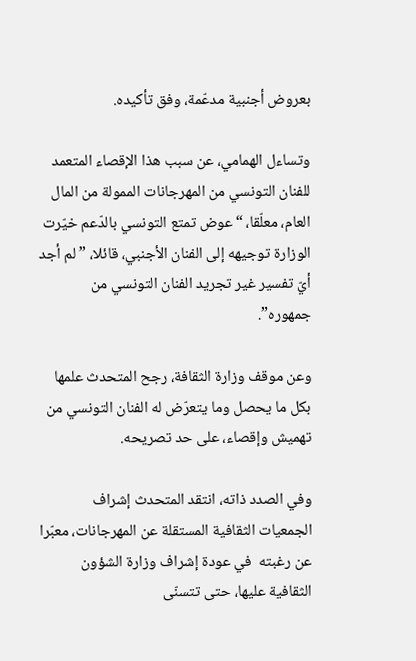بعروض أجنبية مدعّمة، وفق تأكيده.

وتساءل الهمامي، عن سبب هذا الإقصاء المتعمد للفنان التونسي من المهرجانات الممولة من المال العام، معلّقا، “عوض تمتع التونسي بالدّعم خيّرت الوزارة توجيهه إلى الفنان الأجنبي، قائلا، ” لم أجد أيّ تفسير غير تجريد الفنان التونسي من جمهوره”.

وعن موقف وزارة الثقافة، رجح المتحدث علمها بكل ما يحصل وما يتعرّض له الفنان التونسي من تهميش وإقصاء، على حد تصريحه.

وفي الصدد ذاته، انتقد المتحدث إشراف الجمعيات الثقافية المستقلة عن المهرجانات، معبّرا عن رغبته  في عودة إشراف وزارة الشؤون الثقافية عليها، حتى تتسنّى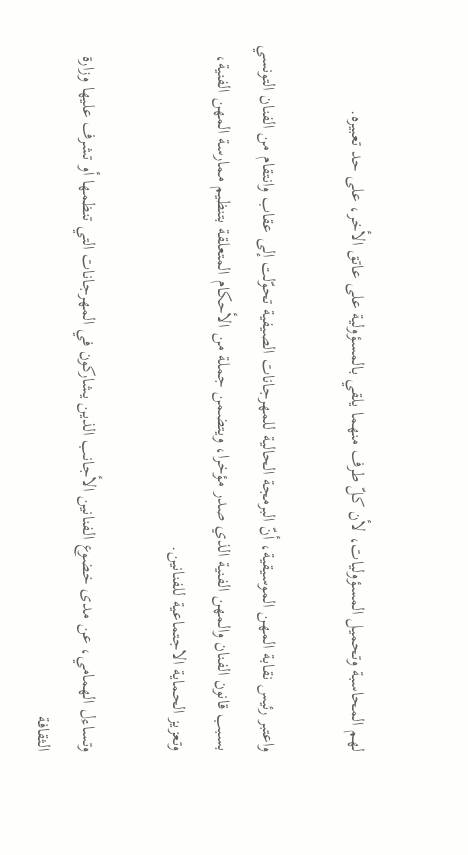لهم المحاسبة وتحميل المسؤوليات، لأن كلّ طرف منهما يلقي بالمسؤولية على عاتق الأخر، على حد تعبيره.

واعتبر رئيس نقابة المهن الموسيقية، أنّ البرمجة الحالية للمهرجانات الصيفية تحوّلت إلى عقاب وانتقام من الفنان التونسي بسبب قانون الفنان والمهن الفنية الذي صدر مؤخرا، ويتضمن جملة من الأحكام المتعلقة بتنظيم ممارسة المهن الفنية، وتعزيز الحماية الاجتماعية للفنانين.

وتساءل الهمامي، عن مدى خضوع الفنانين الأجانب الذين يشاركون في المهرجانات التي تنظمها أو تشرف عليها وزارة الثقافة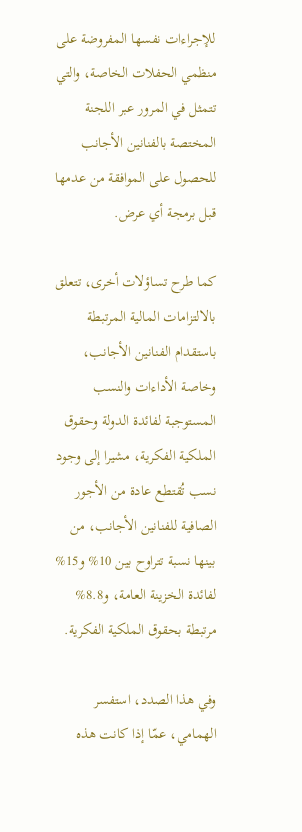للإجراءات نفسها المفروضة على منظمي الحفلات الخاصة، والتي تتمثل في المرور عبر اللجنة المختصة بالفنانين الأجانب للحصول على الموافقة من عدمها قبل برمجة أي عرض.

كما طرح تساؤلات أخرى، تتعلق بالالتزامات المالية المرتبطة باستقدام الفنانين الأجانب، وخاصة الأداءات والنسب المستوجبة لفائدة الدولة وحقوق الملكية الفكرية، مشيرا إلى وجود نسب تُقتطع عادة من الأجور الصافية للفنانين الأجانب، من بينها نسبة تتراوح بين 10% و15% لفائدة الخزينة العامة، و8.8% مرتبطة بحقوق الملكية الفكرية.

وفي هذا الصدد، استفسر الهمامي، عمّا إذا كانت هذه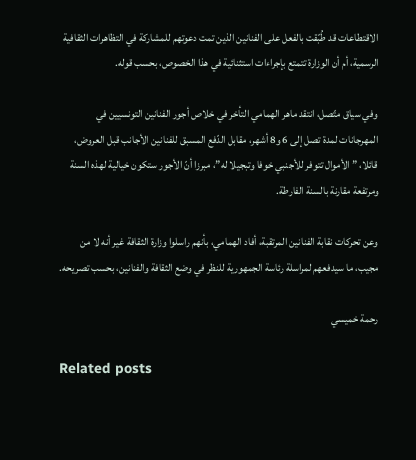الاقتطاعات قد طُبّقت بالفعل على الفنانين الذين تمت دعوتهم للمشاركة في التظاهرات الثقافية الرسمية، أم أن الوزارة تتمتع بإجراءات استثنائية في هذا الخصوص، بحسب قوله.

وفي سياق متّصل، انتقد ماهر الهمامي التأخر في خلاص أجور الفنانين التونسيين في المهرجانات لمدة تصل إلى 6 و8 أشهر، مقابل الدّفع المسبق للفنانين الأجانب قبل العروض، قائلا، ” الأموال تتوفر للأجنبي خوفا وتبجيلا له”، مبرزا أنّ الأجور ستكون خيالية لهذه السنة ومرتفعة مقارنة بالسنة الفارطة.

وعن تحركات نقابة الفنانين المرتقبة، أفاد الهمامي، بأنهم راسلوا وزارة الثقافة غير أنه لا من مجيب، ما سيدفعهم لمراسلة رئاسة الجمهورية للنظر في وضع الثقافة والفنانين، بحسب تصريحه.

رحمة خميسي

Related posts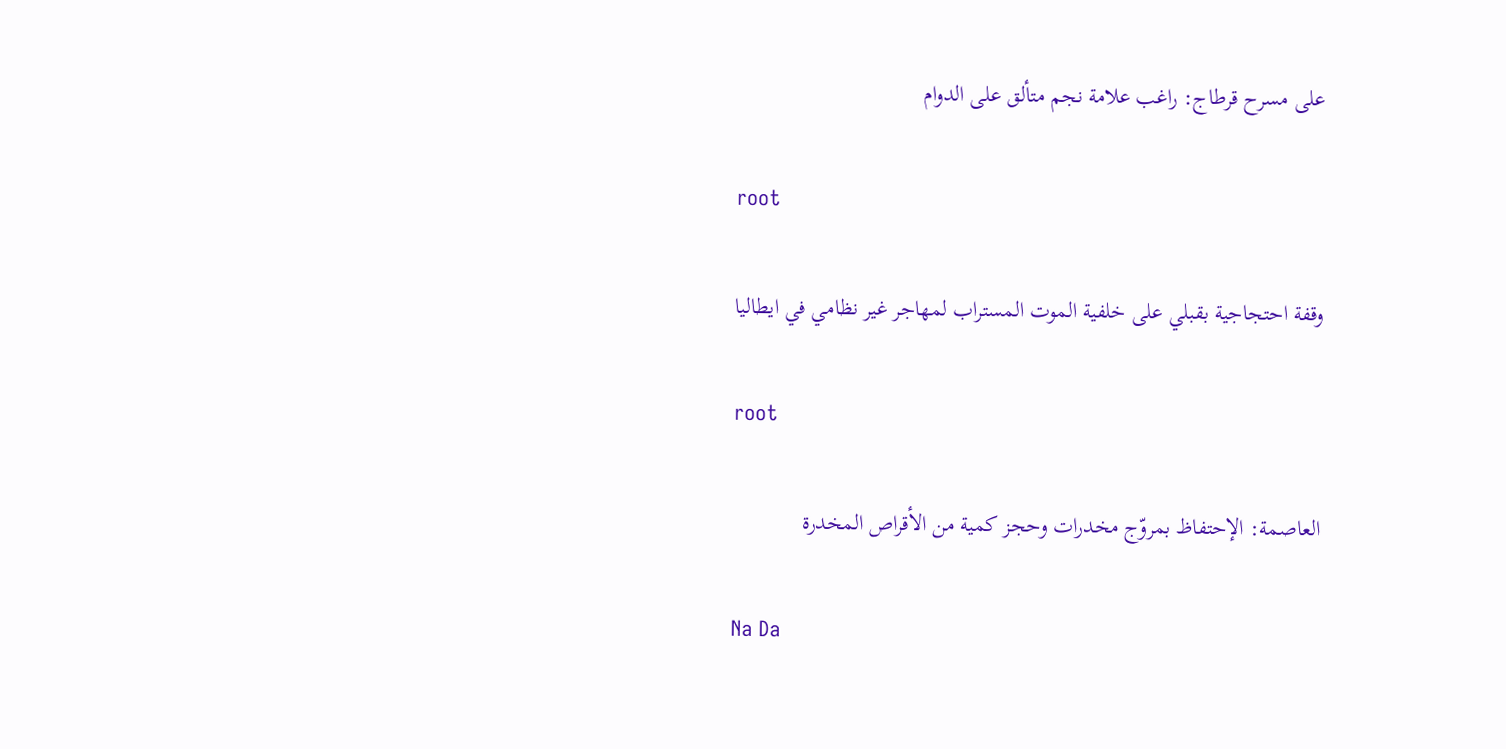على مسرح قرطاج: راغب علامة نجم متألق على الدوام

root

وقفة احتجاجية بقبلي على خلفية الموت المستراب لمهاجر غير نظامي في ايطاليا

root

العاصمة: الإحتفاظ بمروّج مخدرات وحجز كمية من الأقراص المخدرة

Na Da